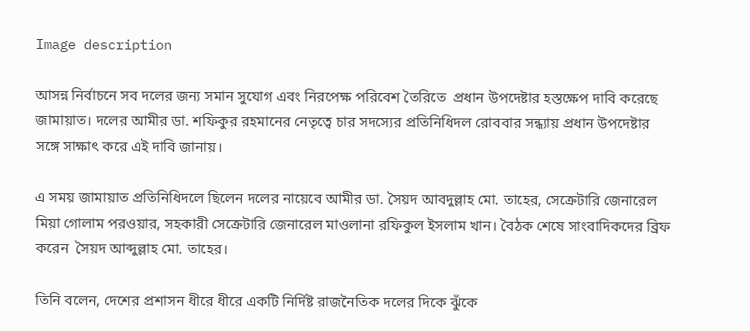Image description

আসন্ন নির্বাচনে সব দলের জন্য সমান সুযোগ এবং নিরপেক্ষ পরিবেশ তৈরিতে  প্রধান উপদেষ্টার হস্তক্ষেপ দাবি করেছে জামায়াত। দলের আমীর ডা. শফিকুর রহমানের নেতৃত্বে চার সদস্যের প্রতিনিধিদল রোববার সন্ধ্যায় প্রধান উপদেষ্টার সঙ্গে সাক্ষাৎ করে এই দাবি জানায়।

এ সময় জামায়াত প্রতিনিধিদলে ছিলেন দলের নায়েবে আমীর ডা. সৈয়দ আবদুল্লাহ মো. তাহের, সেক্রেটারি জেনারেল মিয়া গোলাম পরওয়ার, সহকারী সেক্রেটারি জেনারেল মাওলানা রফিকুল ইসলাম খান। বৈঠক শেষে সাংবাদিকদের ব্রিফ করেন  সৈয়দ আব্দুল্লাহ মো. তাহের।

তিনি বলেন, দেশের প্রশাসন ধীরে ধীরে একটি নির্দিষ্ট রাজনৈতিক দলের দিকে ঝুঁকে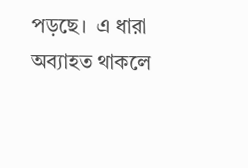পড়ছে।  এ ধারা অব্যাহত থাকলে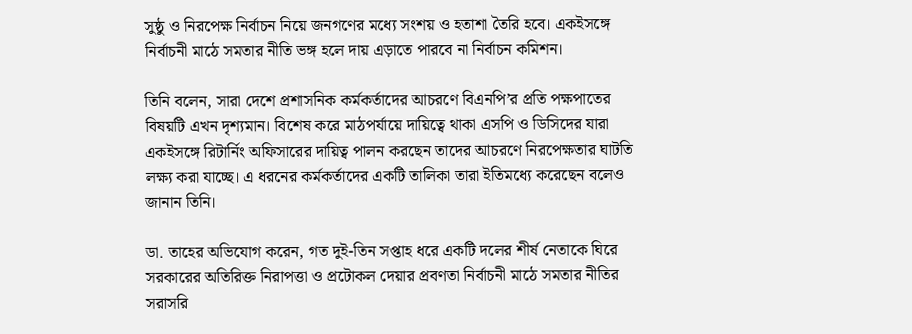সুষ্ঠু ও নিরপেক্ষ নির্বাচন নিয়ে জনগণের মধ্যে সংশয় ও হতাশা তৈরি হবে। একইসঙ্গে নির্বাচনী মাঠে সমতার নীতি ভঙ্গ হলে দায় এড়াতে পারবে না নির্বাচন কমিশন।

তিনি বলেন, সারা দেশে প্রশাসনিক কর্মকর্তাদের আচরণে বিএনপি’র প্রতি পক্ষপাতের বিষয়টি এখন দৃশ্যমান। বিশেষ করে মাঠপর্যায়ে দায়িত্বে থাকা এসপি ও ডিসিদের যারা একইসঙ্গে রিটার্নিং অফিসারের দায়িত্ব পালন করছেন তাদের আচরণে নিরপেক্ষতার ঘাটতি লক্ষ্য করা যাচ্ছে। এ ধরনের কর্মকর্তাদের একটি তালিকা তারা ইতিমধ্যে করেছেন বলেও জানান তিনি।

ডা. তাহের অভিযোগ করেন, গত দুই-তিন সপ্তাহ ধরে একটি দলের শীর্ষ নেতাকে ঘিরে সরকারের অতিরিক্ত নিরাপত্তা ও প্রটোকল দেয়ার প্রবণতা নির্বাচনী মাঠে সমতার নীতির সরাসরি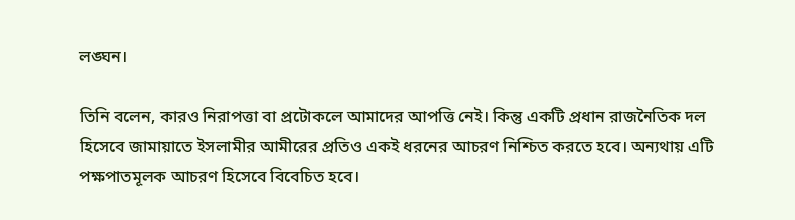লঙ্ঘন।

তিনি বলেন, কারও নিরাপত্তা বা প্রটোকলে আমাদের আপত্তি নেই। কিন্তু একটি প্রধান রাজনৈতিক দল হিসেবে জামায়াতে ইসলামীর আমীরের প্রতিও একই ধরনের আচরণ নিশ্চিত করতে হবে। অন্যথায় এটি পক্ষপাতমূলক আচরণ হিসেবে বিবেচিত হবে।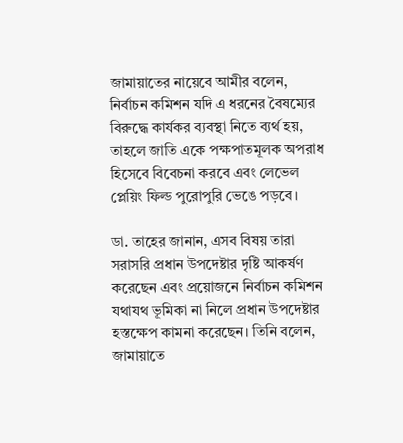জামায়াতের নায়েবে আমীর বলেন, নির্বাচন কমিশন যদি এ ধরনের বৈষম্যের বিরুদ্ধে কার্যকর ব্যবস্থা নিতে ব্যর্থ হয়, তাহলে জাতি একে পক্ষপাতমূলক অপরাধ হিসেবে বিবেচনা করবে এবং লেভেল প্লেয়িং ফিল্ড পুরোপুরি ভেঙে পড়বে।

ডা. তাহের জানান, এসব বিষয় তারা সরাসরি প্রধান উপদেষ্টার দৃষ্টি আকর্ষণ করেছেন এবং প্রয়োজনে নির্বাচন কমিশন যথাযথ ভূমিকা না নিলে প্রধান উপদেষ্টার হস্তক্ষেপ কামনা করেছেন। তিনি বলেন, জামায়াতে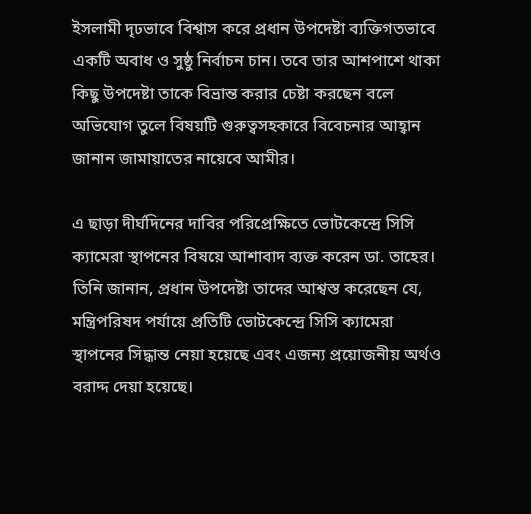ইসলামী দৃঢভাবে বিশ্বাস করে প্রধান উপদেষ্টা ব্যক্তিগতভাবে একটি অবাধ ও সুষ্ঠু নির্বাচন চান। তবে তার আশপাশে থাকা কিছু উপদেষ্টা তাকে বিভ্রান্ত করার চেষ্টা করছেন বলে অভিযোগ তুলে বিষয়টি গুরুত্বসহকারে বিবেচনার আহ্বান জানান জামায়াতের নায়েবে আমীর।

এ ছাড়া দীর্ঘদিনের দাবির পরিপ্রেক্ষিতে ভোটকেন্দ্রে সিসি ক্যামেরা স্থাপনের বিষয়ে আশাবাদ ব্যক্ত করেন ডা. তাহের। তিনি জানান, প্রধান উপদেষ্টা তাদের আশ্বস্ত করেছেন যে, মন্ত্রিপরিষদ পর্যায়ে প্রতিটি ভোটকেন্দ্রে সিসি ক্যামেরা স্থাপনের সিদ্ধান্ত নেয়া হয়েছে এবং এজন্য প্রয়োজনীয় অর্থও বরাদ্দ দেয়া হয়েছে।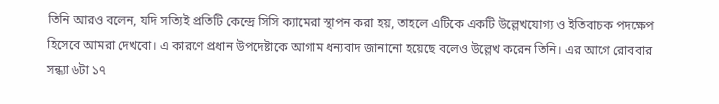তিনি আরও বলেন, যদি সত্যিই প্রতিটি কেন্দ্রে সিসি ক্যামেরা স্থাপন করা হয়, তাহলে এটিকে একটি উল্লেখযোগ্য ও ইতিবাচক পদক্ষেপ হিসেবে আমরা দেখবো। এ কারণে প্রধান উপদেষ্টাকে আগাম ধন্যবাদ জানানো হয়েছে বলেও উল্লেখ করেন তিনি। এর আগে রোববার সন্ধ্যা ৬টা ১৭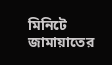মিনিটে জামায়াতের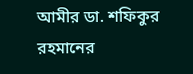আমীর ডা. শফিকুর রহমানের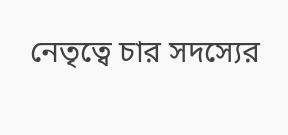নেতৃত্বে চার সদস্যের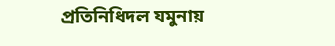প্রতিনিধিদল যমুনায়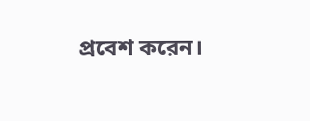প্রবেশ করেন।